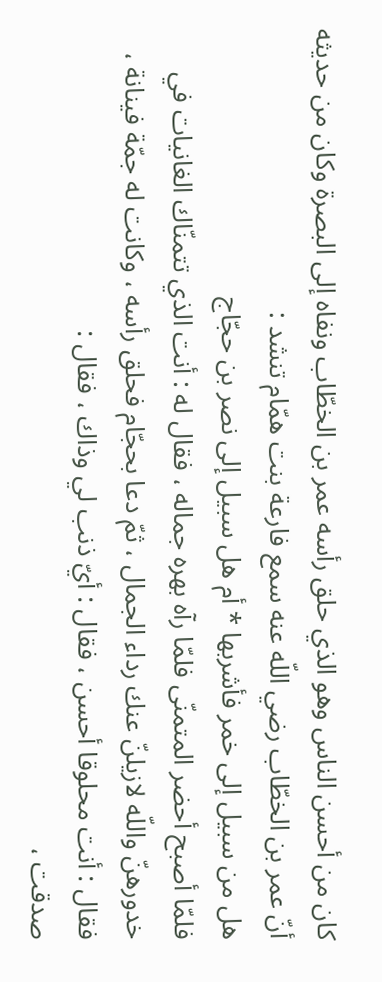كان من أحسن الناس وهو الذي حلق رأسه عمر بن الخطّاب ونفاه إلى البصرة وكان من حديثه أنّ عمر بن الخطّاب رضي اللّه عنه سمع فارعة بنت همّام تنشد :
هل من سبيل إلى خمر فأشربها * أم هل سبيل إلى نصر بن حجّاج
فلمّا أصبح أحضر المتمنّى فلمّا رآه بهره جماله ، فقال له : أنت الذي تتمنّاك الغانيات في خدورهنّ واللّه لازيلنّ عنك رداء الجمال ، ثمّ دعا بحجّام فحلق رأسه ، وكانت له جمّة فينانة ، فقال : أنت محلوقا أحسن ، فقال : أيّ ذنب لي وذاك ، فقال :
صدقت ،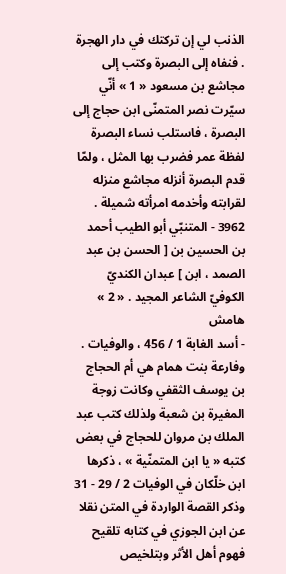الذنب لي إن تركتك في دار الهجرة . فنفاه إلى البصرة وكتب إلى مجاشع بن مسعود « 1 » أنّي سيّرت نصر المتمنّى ابن حجاج إلى البصرة ، فاستلب نساء البصرة لفظة عمر فضرب بها المثل ، ولمّا قدم البصرة أنزله مجاشع منزله لقرابته وأخدمه امرأته شميلة .
3962 - المتنبّي أبو الطيب أحمد بن الحسين بن [ الحسن بن عبد الصمد ، ابن ] عبدان الكنديّ الكوفيّ الشاعر المجيد . « 2 »
هامش
- أسد الغابة 1 / 456 ، والوفيات . وفارعة بنت همام هي أم الحجاج بن يوسف الثقفي وكانت زوجة المغيرة بن شعبة ولذلك كتب عبد الملك بن مروان للحجاج في بعض كتبه « يا ابن المتمنّية » ، ذكرها ابن خلّكان في الوفيات 2 / 29 - 31 وذكر القصة الواردة في المتن نقلا عن ابن الجوزي في كتابه تلقيح فهوم أهل الأثر وبتلخيص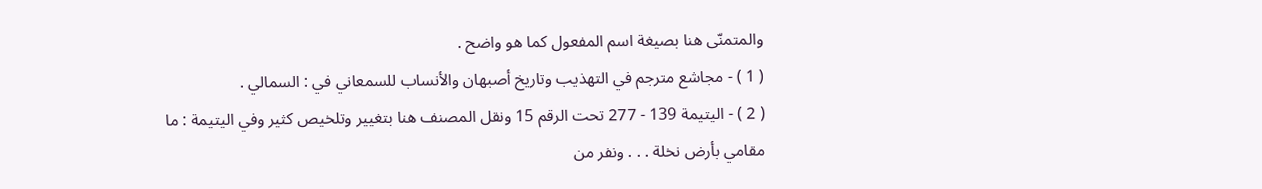والمتمنّى هنا بصيغة اسم المفعول كما هو واضح .
( 1 ) - مجاشع مترجم في التهذيب وتاريخ أصبهان والأنساب للسمعاني في : السمالي .
( 2 ) - اليتيمة 139 - 277 تحت الرقم 15 ونقل المصنف هنا بتغيير وتلخيص كثير وفي اليتيمة : ما مقامي بأرض نخلة . . . ونفر من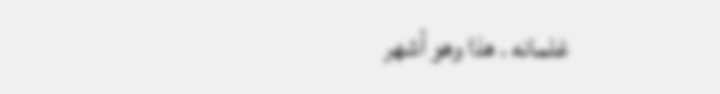غلمانه . هذا وهو أشهر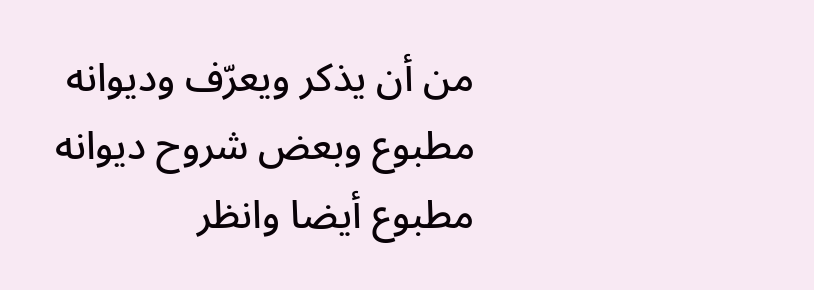من أن يذكر ويعرّف وديوانه مطبوع وبعض شروح ديوانه مطبوع أيضا وانظر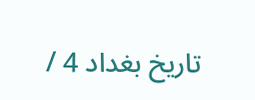تاريخ بغداد 4 /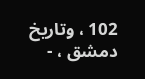102 ، وتاريخ دمشق ، -